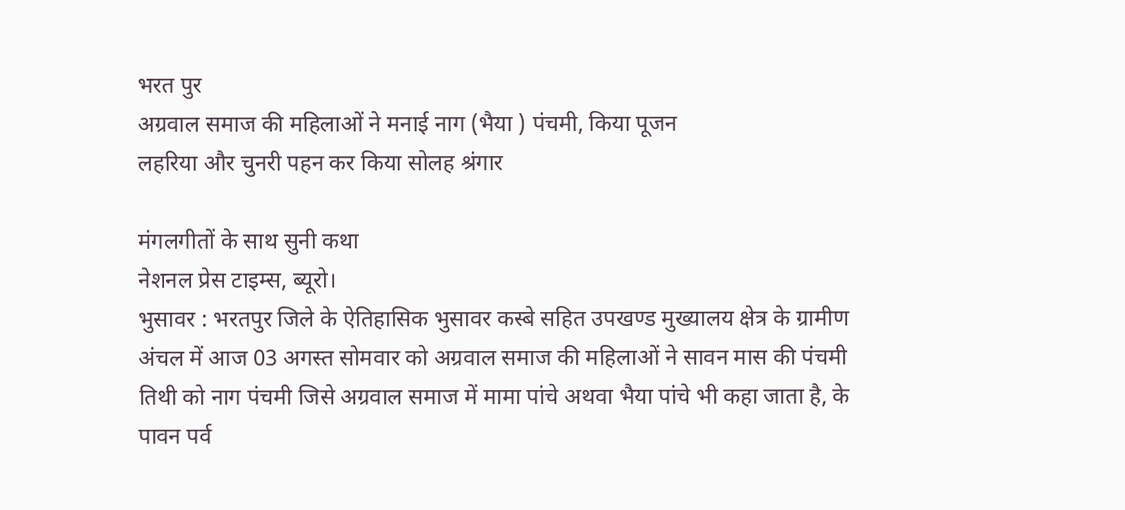भरत पुर
अग्रवाल समाज की महिलाओं ने मनाई नाग (भैया ) पंचमी, किया पूजन
लहरिया और चुनरी पहन कर किया सोलह श्रंगार

मंगलगीतों के साथ सुनी कथा
नेशनल प्रेस टाइम्स, ब्यूरो।
भुसावर : भरतपुर जिले के ऐतिहासिक भुसावर कस्बे सहित उपखण्ड मुख्यालय क्षेत्र के ग्रामीण अंचल में आज 03 अगस्त सोमवार को अग्रवाल समाज की महिलाओं ने सावन मास की पंचमी तिथी को नाग पंचमी जिसे अग्रवाल समाज में मामा पांचे अथवा भैया पांचे भी कहा जाता है, के पावन पर्व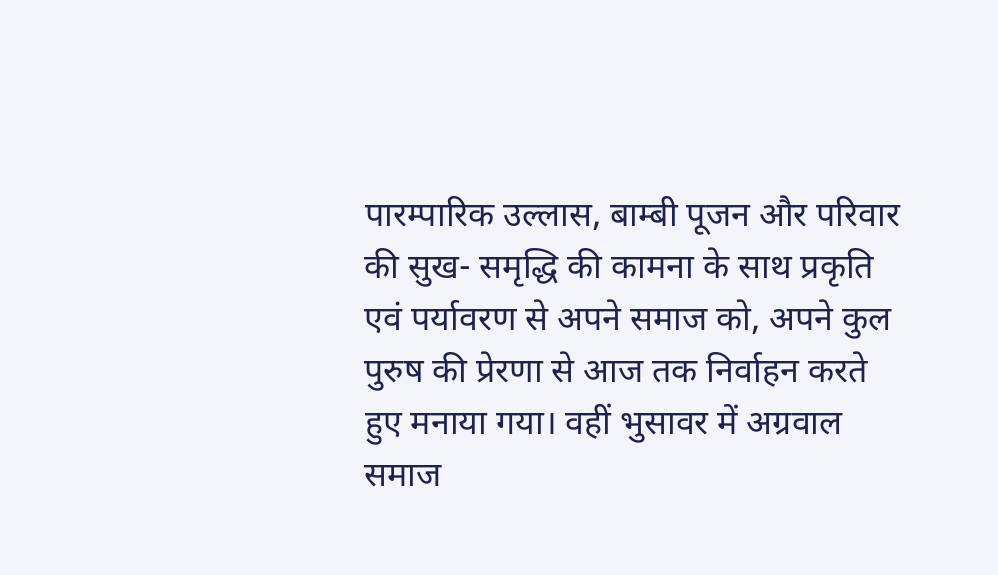पारम्पारिक उल्लास, बाम्बी पूजन और परिवार की सुख- समृद्धि की कामना के साथ प्रकृति एवं पर्यावरण से अपने समाज को, अपने कुल पुरुष की प्रेरणा से आज तक निर्वाहन करते हुए मनाया गया। वहीं भुसावर में अग्रवाल समाज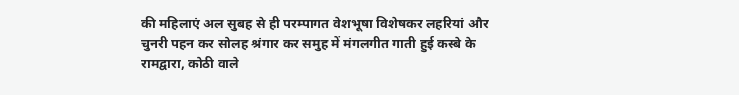की महिलाएं अल सुबह से ही परम्पागत वेशभूषा विशेषकर लहरियां और चुनरी पहन कर सोलह श्रंगार कर समुह में मंगलगीत गाती हुई कस्बे के रामद्वारा, कोठी वाले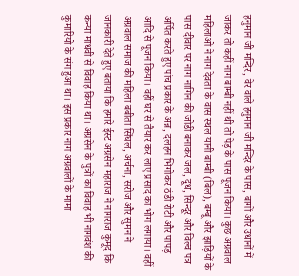हनुमान जी मन्दिर, वेर वाले हनुमान जी मन्दिर के पास, बागों और उधानों में जाकर तो कहीं नाग बाम्बी नहीं थी तो पेड़ के पास पूजन किया। कुछ अग्रवाल महिलाओ ने नाग देवता के वास स्थल यानी बाम्बी (बिल), बम्बू और झाड़ियों के पास दीवार पर नाग नागिन की जोडी बनाकर जल, दूध, सिन्दूर और विल्व पत्र अर्पित करते हुए पांच प्रकार के अन्न, दलहन भिगोकर ठंडी रोटी और पापड़ आदि से पूजन किया। वहीं घर से तैयार कर लाए प्रसाद का भोग लगाया। वहीं अग्रवाल समाज की महिला बबीता सिंघल, अर्चना, सरोज और सुमन ने जानकारी देते हुए बताया कि हमारे ईस्ट अग्रसेन महाराज ने नागराज कुमूद कि कन्या माधवी से विवाह किया था। अग्रसेन के पुत्रों का विवाह भी नागवंश की कुमारियो के संग हुआ था। इस प्रकार नाग अग्रवालों के मामा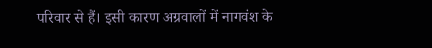परिवार से हैं। इसी कारण अग्रवालों में नागवंश के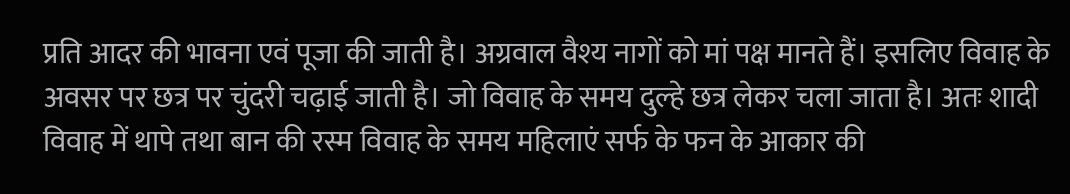प्रति आदर की भावना एवं पूजा की जाती है। अग्रवाल वैश्य नागों को मां पक्ष मानते हैं। इसलिए विवाह के अवसर पर छत्र पर चुंदरी चढ़ाई जाती है। जो विवाह के समय दुल्हे छत्र लेकर चला जाता है। अतः शादी विवाह में थापे तथा बान की रस्म विवाह के समय महिलाएं सर्फ के फन के आकार की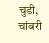चुडी, चांबरी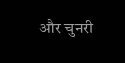और चुनरी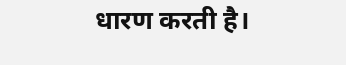धारण करती है।